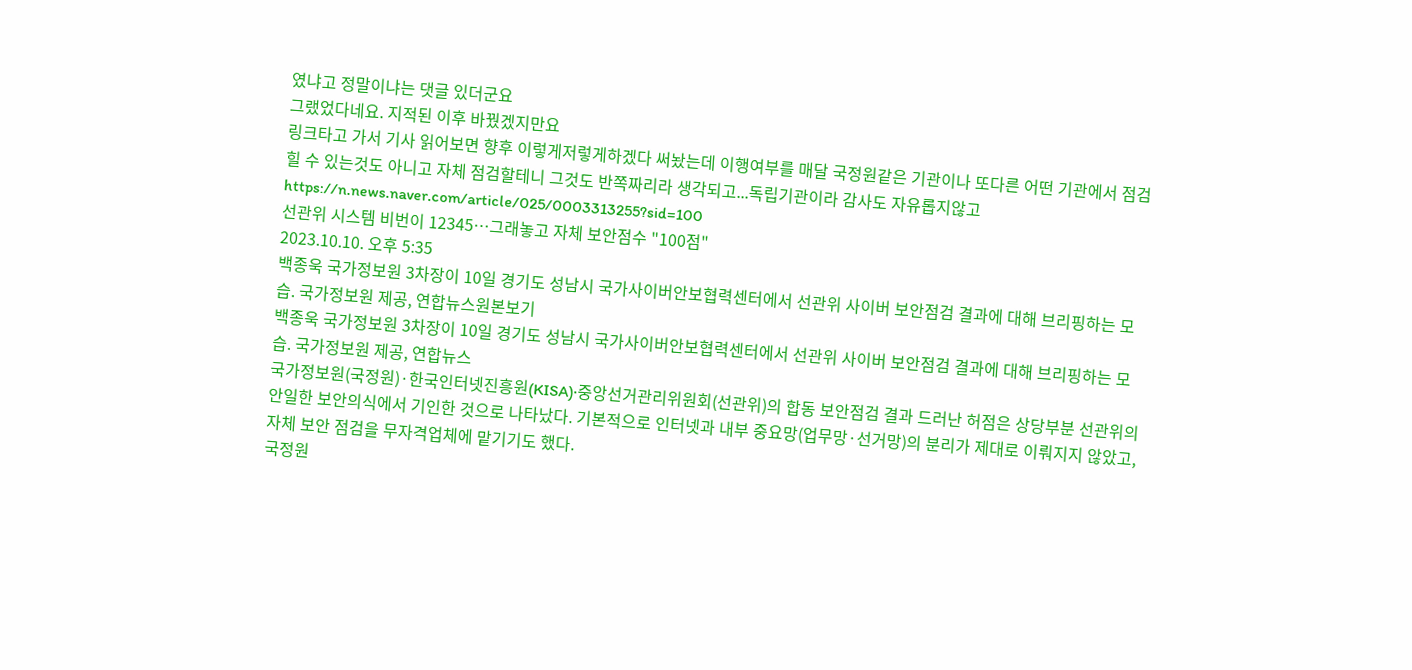였냐고 정말이냐는 댓글 있더군요
그랬었다네요. 지적된 이후 바꿨겠지만요
링크타고 가서 기사 읽어보면 향후 이렇게저렇게하겠다 써놨는데 이행여부를 매달 국정원같은 기관이나 또다른 어떤 기관에서 점검힐 수 있는것도 아니고 자체 점검할테니 그것도 반쪽짜리라 생각되고...독립기관이라 감사도 자유롭지않고
https://n.news.naver.com/article/025/0003313255?sid=100
선관위 시스템 비번이 12345…그래놓고 자체 보안점수 "100점"
2023.10.10. 오후 5:35
백종욱 국가정보원 3차장이 10일 경기도 성남시 국가사이버안보협력센터에서 선관위 사이버 보안점검 결과에 대해 브리핑하는 모습. 국가정보원 제공, 연합뉴스원본보기
백종욱 국가정보원 3차장이 10일 경기도 성남시 국가사이버안보협력센터에서 선관위 사이버 보안점검 결과에 대해 브리핑하는 모습. 국가정보원 제공, 연합뉴스
국가정보원(국정원)·한국인터넷진흥원(KISA)·중앙선거관리위원회(선관위)의 합동 보안점검 결과 드러난 허점은 상당부분 선관위의 안일한 보안의식에서 기인한 것으로 나타났다. 기본적으로 인터넷과 내부 중요망(업무망·선거망)의 분리가 제대로 이뤄지지 않았고, 자체 보안 점검을 무자격업체에 맡기기도 했다.
국정원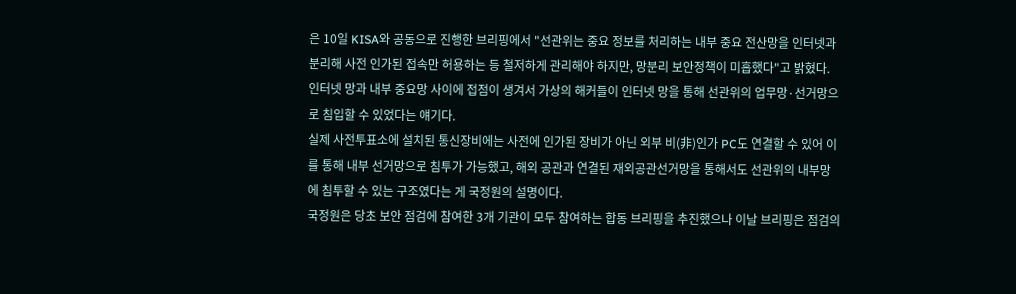은 10일 KISA와 공동으로 진행한 브리핑에서 "선관위는 중요 정보를 처리하는 내부 중요 전산망을 인터넷과 분리해 사전 인가된 접속만 허용하는 등 철저하게 관리해야 하지만, 망분리 보안정책이 미흡했다"고 밝혔다. 인터넷 망과 내부 중요망 사이에 접점이 생겨서 가상의 해커들이 인터넷 망을 통해 선관위의 업무망·선거망으로 침입할 수 있었다는 얘기다.
실제 사전투표소에 설치된 통신장비에는 사전에 인가된 장비가 아닌 외부 비(非)인가 PC도 연결할 수 있어 이를 통해 내부 선거망으로 침투가 가능했고, 해외 공관과 연결된 재외공관선거망을 통해서도 선관위의 내부망에 침투할 수 있는 구조였다는 게 국정원의 설명이다.
국정원은 당초 보안 점검에 참여한 3개 기관이 모두 참여하는 합동 브리핑을 추진했으나 이날 브리핑은 점검의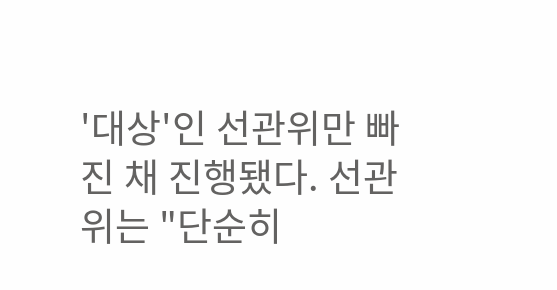'대상'인 선관위만 빠진 채 진행됐다. 선관위는 "단순히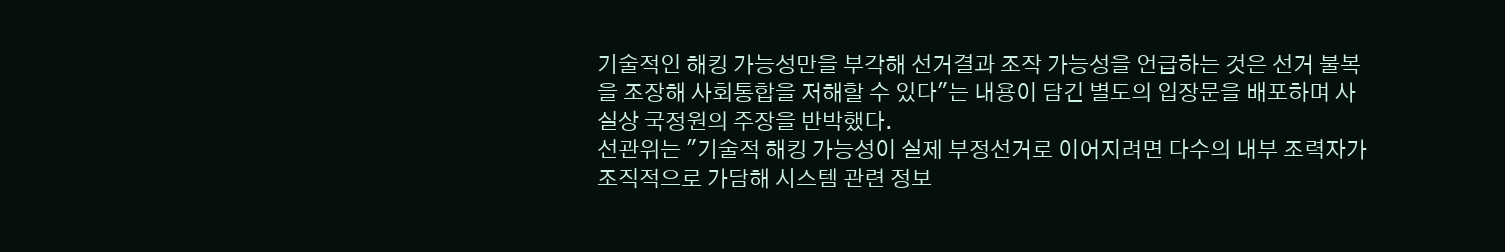기술적인 해킹 가능성만을 부각해 선거결과 조작 가능성을 언급하는 것은 선거 불복을 조장해 사회통합을 저해할 수 있다"는 내용이 담긴 별도의 입장문을 배포하며 사실상 국정원의 주장을 반박했다.
선관위는 "기술적 해킹 가능성이 실제 부정선거로 이어지려면 다수의 내부 조력자가 조직적으로 가담해 시스템 관련 정보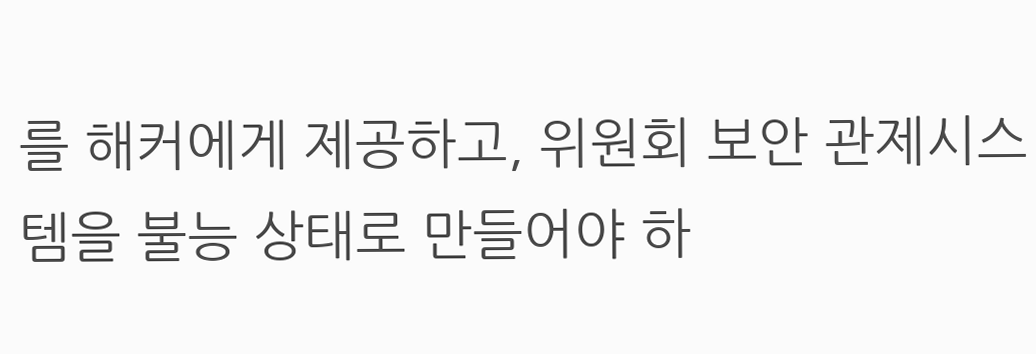를 해커에게 제공하고, 위원회 보안 관제시스템을 불능 상태로 만들어야 하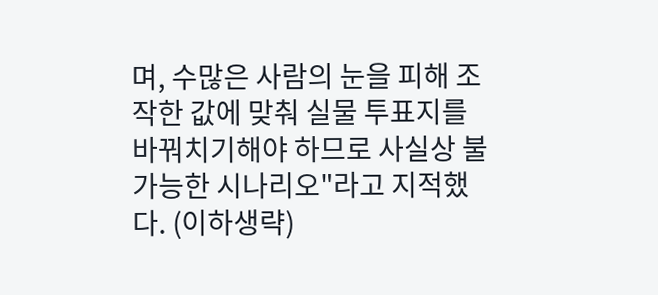며, 수많은 사람의 눈을 피해 조작한 값에 맞춰 실물 투표지를 바꿔치기해야 하므로 사실상 불가능한 시나리오"라고 지적했다. (이하생략)